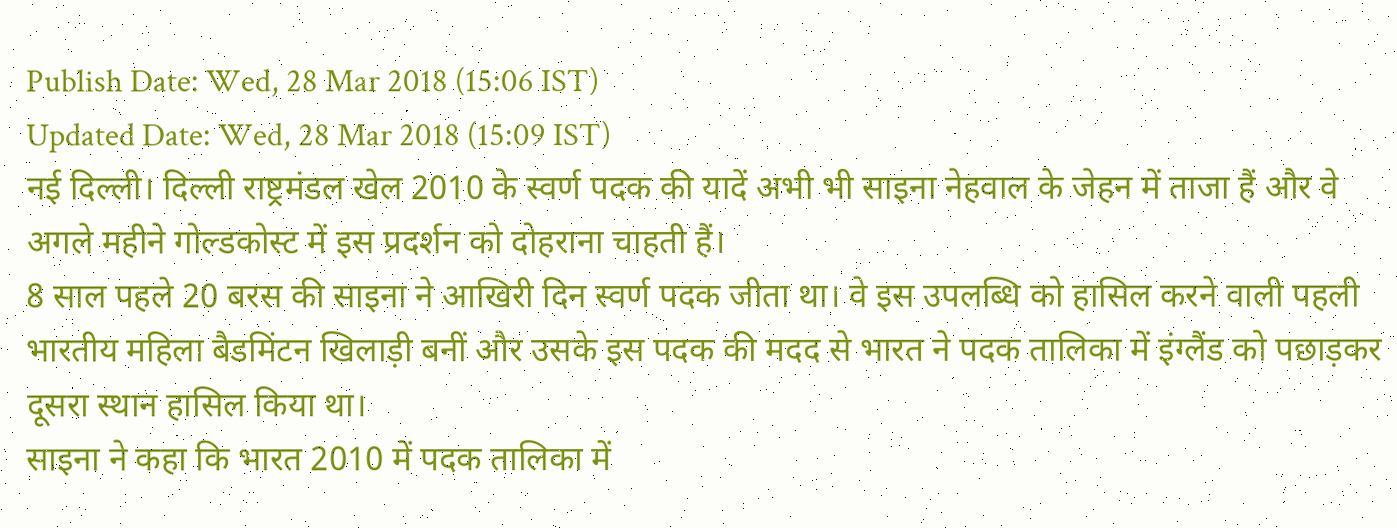Publish Date: Wed, 28 Mar 2018 (15:06 IST)
Updated Date: Wed, 28 Mar 2018 (15:09 IST)
नई दिल्ली। दिल्ली राष्ट्रमंडल खेल 2010 के स्वर्ण पदक की यादें अभी भी साइना नेहवाल के जेहन में ताजा हैं और वे अगले महीने गोल्डकोस्ट में इस प्रदर्शन को दोहराना चाहती हैं।
8 साल पहले 20 बरस की साइना ने आखिरी दिन स्वर्ण पदक जीता था। वे इस उपलब्धि को हासिल करने वाली पहली भारतीय महिला बैडमिंटन खिलाड़ी बनीं और उसके इस पदक की मदद से भारत ने पदक तालिका में इंग्लैंड को पछाड़कर दूसरा स्थान हासिल किया था।
साइना ने कहा कि भारत 2010 में पदक तालिका में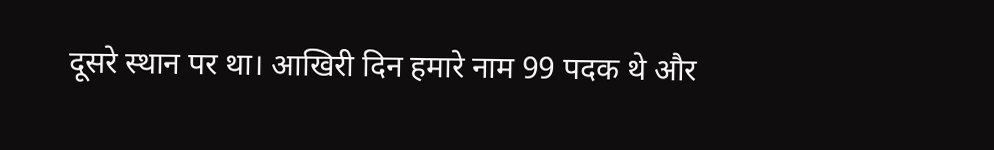दूसरे स्थान पर था। आखिरी दिन हमारे नाम 99 पदक थे और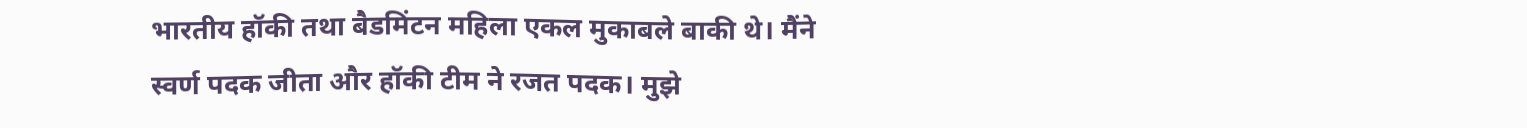भारतीय हॉकी तथा बैडमिंटन महिला एकल मुकाबले बाकी थे। मैंने स्वर्ण पदक जीता और हॉकी टीम ने रजत पदक। मुझे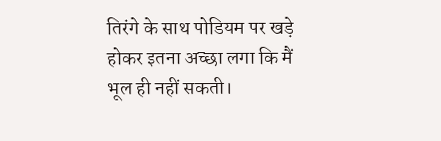तिरंगे के साथ पोडियम पर खड़े होकर इतना अच्छा लगा कि मैं भूल ही नहीं सकती।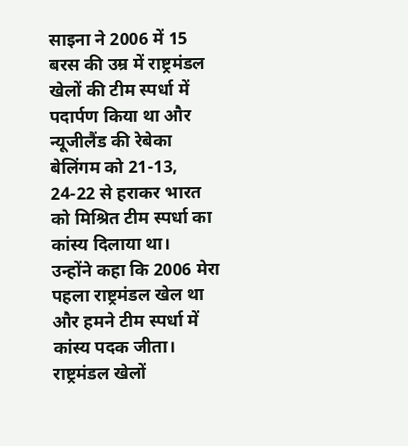साइना ने 2006 में 15 बरस की उम्र में राष्ट्रमंडल खेलों की टीम स्पर्धा में पदार्पण किया था और न्यूजीलैंड की रेबेका बेलिंगम को 21-13, 24-22 से हराकर भारत को मिश्रित टीम स्पर्धा का कांस्य दिलाया था।
उन्होंने कहा कि 2006 मेरा पहला राष्ट्रमंडल खेल था और हमने टीम स्पर्धा में कांस्य पदक जीता। राष्ट्रमंडल खेलों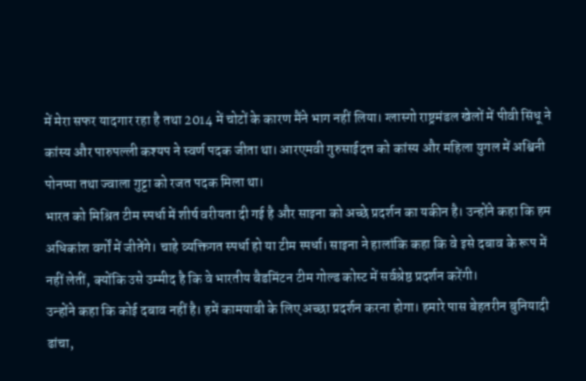में मेरा सफर यादगार रहा है तथा 2014 में चोटों के कारण मैंने भाग नहीं लिया। ग्लास्गो राष्ट्रमंडल खेलों में पीवी सिंधू ने कांस्य और पारुपल्ली कश्यप ने स्वर्ण पदक जीता था। आरएमवी गुरुसाईदत्त को कांस्य और महिला युगल में अश्विनी पोनप्पा तथा ज्वाला गुट्टा को रजत पदक मिला था।
भारत को मिश्रित टीम स्पर्धा में शीर्ष वरीयता दी गई है और साइना को अच्छे प्रदर्शन का यकीन है। उन्होंने कहा कि हम अधिकांश वर्गों में जीतेंगे। चाहे व्यक्तिगत स्पर्धा हो या टीम स्पर्धा। साइना ने हालांकि कहा कि वे इसे दबाव के रूप में नहीं लेतीं, क्योंकि उसे उम्मीद है कि वे भारतीय बैडमिंटन टीम गोल्ड कोस्ट में सर्वश्रेष्ठ प्रदर्शन करेंगी।
उन्होंने कहा कि कोई दबाव नहीं है। हमें कामयाबी के लिए अच्छा प्रदर्शन करना होगा। हमारे पास बेहतरीन बुनियादी ढांचा,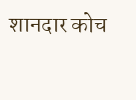शानदार कोच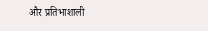और प्रतिभाशाली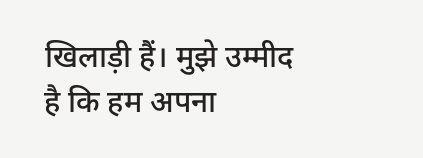खिलाड़ी हैं। मुझे उम्मीद है कि हम अपना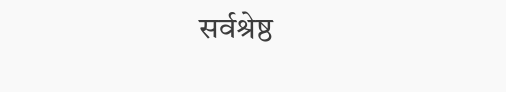सर्वश्रेष्ठ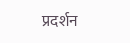प्रदर्शन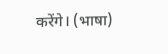करेंगे। (भाषा)